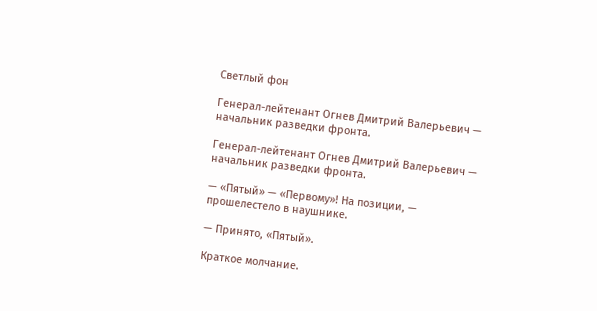Светлый фон

Генерал-лейтенант Огнев Дмитрий Валерьевич — начальник разведки фронта.

Генерал-лейтенант Огнев Дмитрий Валерьевич — начальник разведки фронта.

— «Пятый» — «Первому»! На позиции, — прошелестело в наушнике.

— Принято, «Пятый».

Краткое молчание.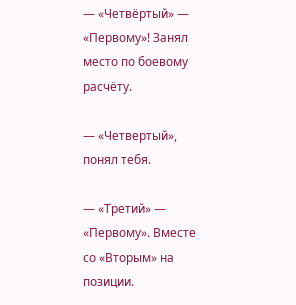— «Четвёртый» — «Первому»! Занял место по боевому расчёту.

— «Четвертый», понял тебя.

— «Третий» — «Первому». Вместе со «Вторым» на позиции.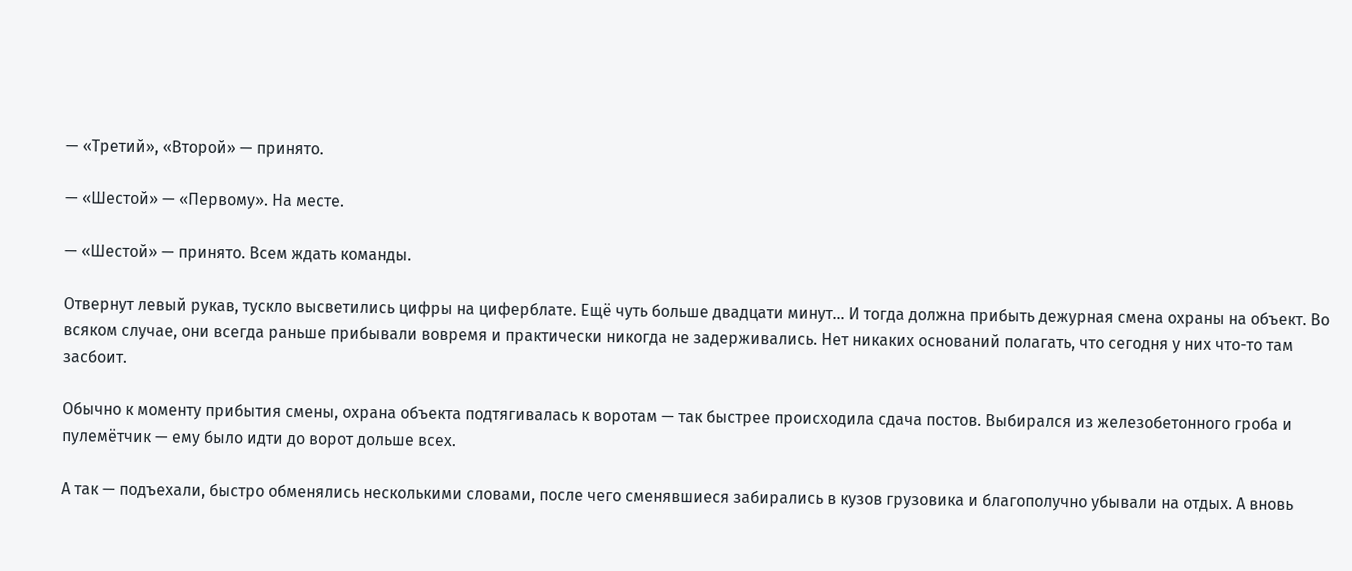— «Третий», «Второй» — принято.

— «Шестой» — «Первому». На месте.

— «Шестой» — принято. Всем ждать команды.

Отвернут левый рукав, тускло высветились цифры на циферблате. Ещё чуть больше двадцати минут… И тогда должна прибыть дежурная смена охраны на объект. Во всяком случае, они всегда раньше прибывали вовремя и практически никогда не задерживались. Нет никаких оснований полагать, что сегодня у них что-то там засбоит.

Обычно к моменту прибытия смены, охрана объекта подтягивалась к воротам — так быстрее происходила сдача постов. Выбирался из железобетонного гроба и пулемётчик — ему было идти до ворот дольше всех.

А так — подъехали, быстро обменялись несколькими словами, после чего сменявшиеся забирались в кузов грузовика и благополучно убывали на отдых. А вновь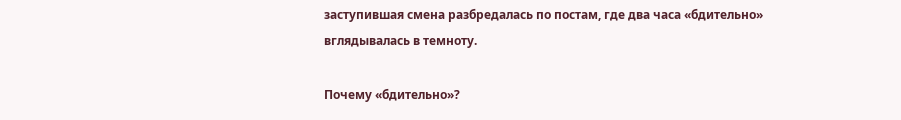заступившая смена разбредалась по постам, где два часа «бдительно» вглядывалась в темноту.

Почему «бдительно»?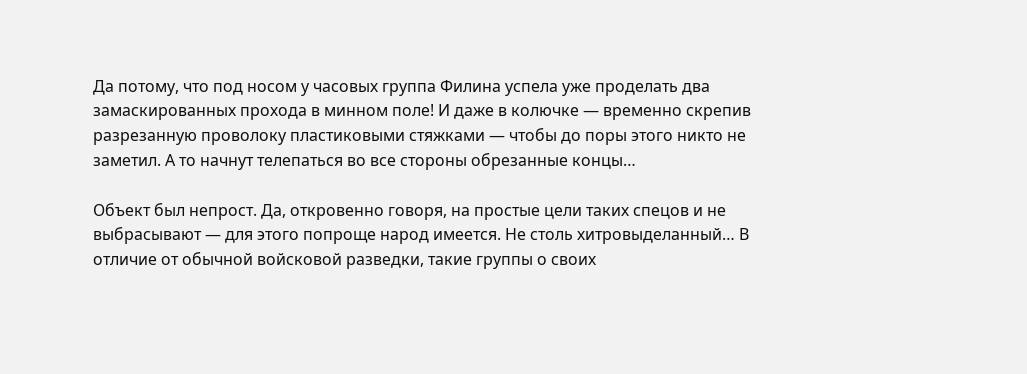Да потому, что под носом у часовых группа Филина успела уже проделать два замаскированных прохода в минном поле! И даже в колючке — временно скрепив разрезанную проволоку пластиковыми стяжками — чтобы до поры этого никто не заметил. А то начнут телепаться во все стороны обрезанные концы…

Объект был непрост. Да, откровенно говоря, на простые цели таких спецов и не выбрасывают — для этого попроще народ имеется. Не столь хитровыделанный… В отличие от обычной войсковой разведки, такие группы о своих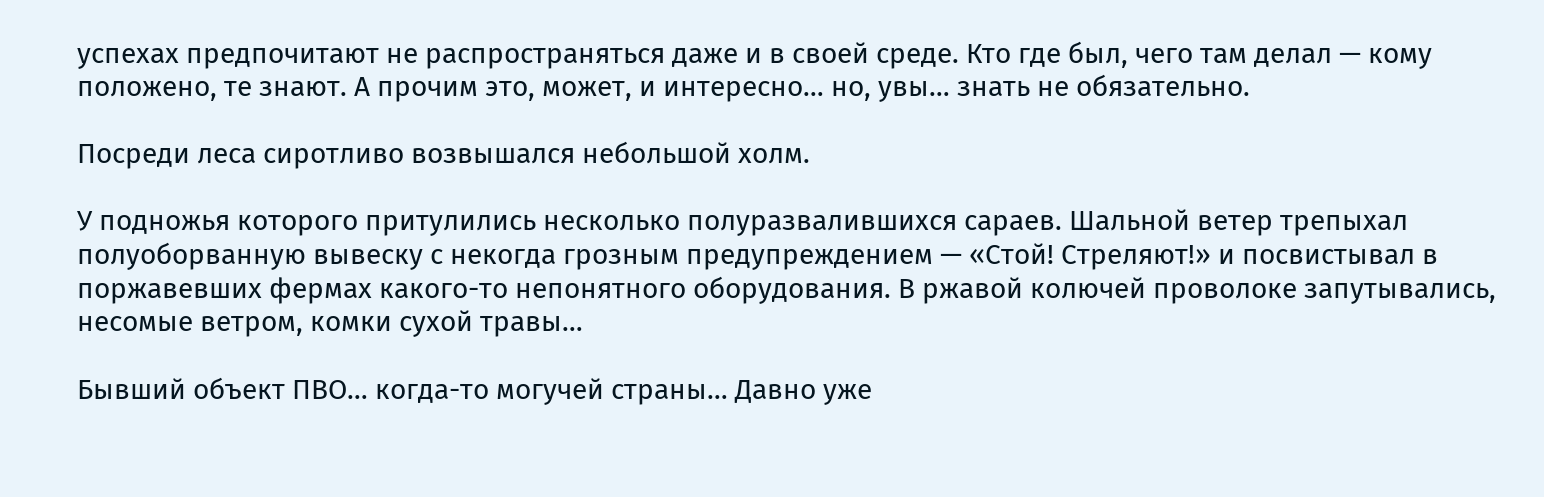успехах предпочитают не распространяться даже и в своей среде. Кто где был, чего там делал — кому положено, те знают. А прочим это, может, и интересно… но, увы… знать не обязательно.

Посреди леса сиротливо возвышался небольшой холм.

У подножья которого притулились несколько полуразвалившихся сараев. Шальной ветер трепыхал полуоборванную вывеску с некогда грозным предупреждением — «Стой! Стреляют!» и посвистывал в поржавевших фермах какого-то непонятного оборудования. В ржавой колючей проволоке запутывались, несомые ветром, комки сухой травы…

Бывший объект ПВО… когда-то могучей страны… Давно уже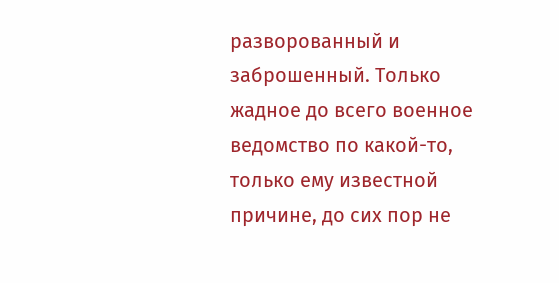разворованный и заброшенный. Только жадное до всего военное ведомство по какой-то, только ему известной причине, до сих пор не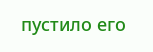пустило его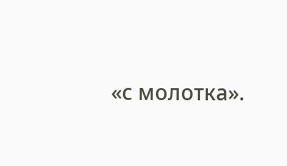«с молотка».